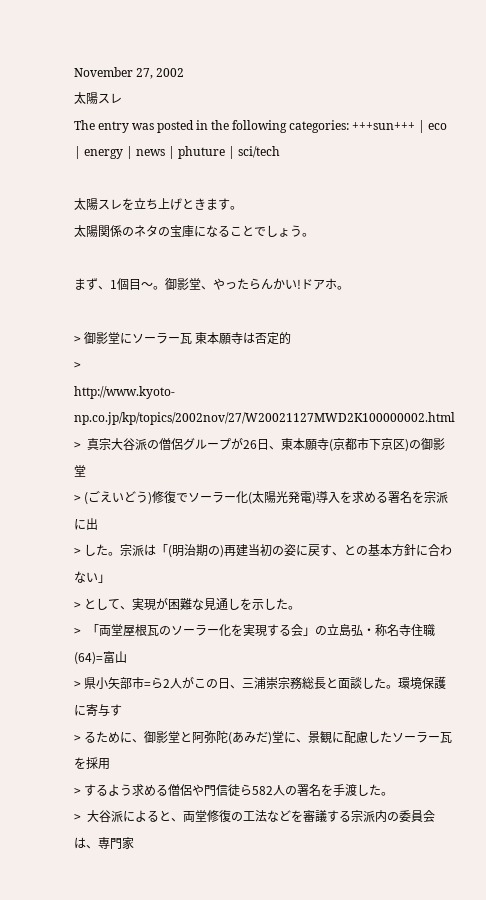November 27, 2002
太陽スレ
The entry was posted in the following categories: +++sun+++ | eco | energy | news | phuture | sci/tech

太陽スレを立ち上げときます。
太陽関係のネタの宝庫になることでしょう。

まず、1個目〜。御影堂、やったらんかい!ドアホ。

> 御影堂にソーラー瓦 東本願寺は否定的
>
http://www.kyoto-np.co.jp/kp/topics/2002nov/27/W20021127MWD2K100000002.html
>  真宗大谷派の僧侶グループが26日、東本願寺(京都市下京区)の御影堂
> (ごえいどう)修復でソーラー化(太陽光発電)導入を求める署名を宗派に出
> した。宗派は「(明治期の)再建当初の姿に戻す、との基本方針に合わない」
> として、実現が困難な見通しを示した。
>  「両堂屋根瓦のソーラー化を実現する会」の立島弘・称名寺住職(64)=富山
> 県小矢部市=ら2人がこの日、三浦崇宗務総長と面談した。環境保護に寄与す
> るために、御影堂と阿弥陀(あみだ)堂に、景観に配慮したソーラー瓦を採用
> するよう求める僧侶や門信徒ら582人の署名を手渡した。
>  大谷派によると、両堂修復の工法などを審議する宗派内の委員会は、専門家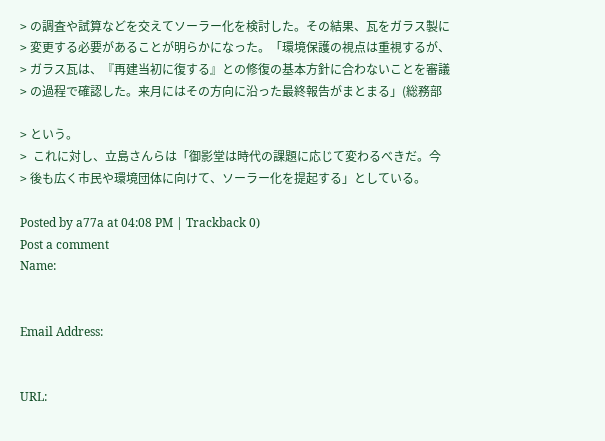> の調査や試算などを交えてソーラー化を検討した。その結果、瓦をガラス製に
> 変更する必要があることが明らかになった。「環境保護の視点は重視するが、
> ガラス瓦は、『再建当初に復する』との修復の基本方針に合わないことを審議
> の過程で確認した。来月にはその方向に沿った最終報告がまとまる」(総務部

> という。
>  これに対し、立島さんらは「御影堂は時代の課題に応じて変わるべきだ。今
> 後も広く市民や環境団体に向けて、ソーラー化を提起する」としている。

Posted by a77a at 04:08 PM | Trackback 0)
Post a comment
Name:


Email Address:


URL: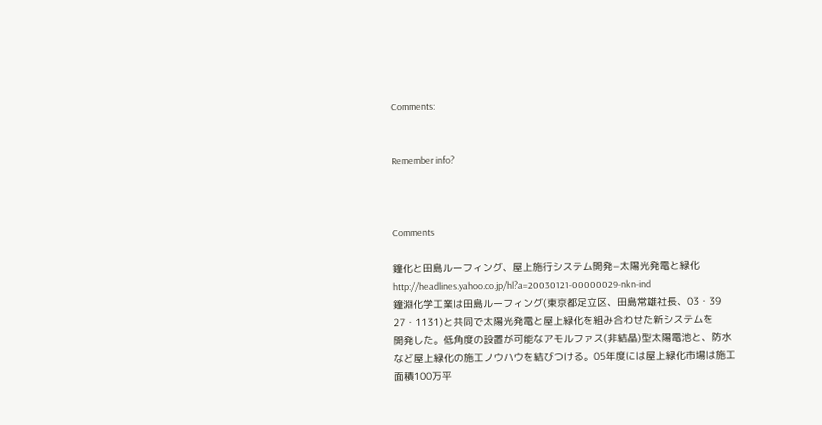Comments:


Remember info?



Comments

鐘化と田島ルーフィング、屋上施行システム開発−太陽光発電と緑化
http://headlines.yahoo.co.jp/hl?a=20030121-00000029-nkn-ind
鐘淵化学工業は田島ルーフィング(東京都足立区、田島常雄社長、03・39
27・1131)と共同で太陽光発電と屋上緑化を組み合わせた新システムを
開発した。低角度の設置が可能なアモルファス(非結晶)型太陽電池と、防水
など屋上緑化の施工ノウハウを結びつける。05年度には屋上緑化市場は施工
面積100万平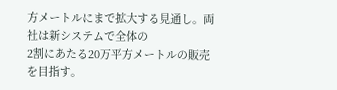方メートルにまで拡大する見通し。両社は新システムで全体の
2割にあたる20万平方メートルの販売を目指す。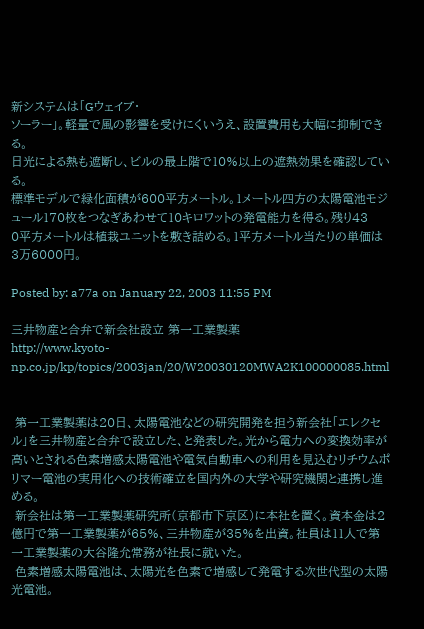新システムは「Gウェイブ・
ソーラー」。軽量で風の影響を受けにくいうえ、設置費用も大幅に抑制できる。
日光による熱も遮断し、ビルの最上階で10%以上の遮熱効果を確認している。
標準モデルで緑化面積が600平方メートル。1メートル四方の太陽電池モジ
ュール170枚をつなぎあわせて10キロワットの発電能力を得る。残り43
0平方メートルは植栽ユニットを敷き詰める。1平方メートル当たりの単価は
3万6000円。

Posted by: a77a on January 22, 2003 11:55 PM

三井物産と合弁で新会社設立 第一工業製薬
http://www.kyoto-np.co.jp/kp/topics/2003jan/20/W20030120MWA2K100000085.html


 第一工業製薬は20日、太陽電池などの研究開発を担う新会社「エレクセル」を三井物産と合弁で設立した、と発表した。光から電力への変換効率が高いとされる色素増感太陽電池や電気自動車への利用を見込むリチウムポリマー電池の実用化への技術確立を国内外の大学や研究機関と連携し進める。
 新会社は第一工業製薬研究所(京都市下京区)に本社を置く。資本金は2億円で第一工業製薬が65%、三井物産が35%を出資。社員は11人で第一工業製薬の大谷隆允常務が社長に就いた。
 色素増感太陽電池は、太陽光を色素で増感して発電する次世代型の太陽光電池。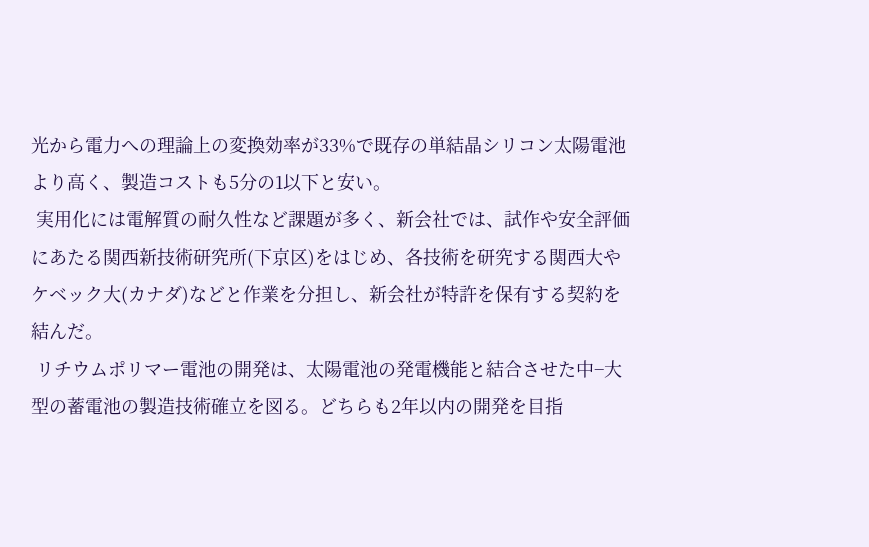光から電力への理論上の変換効率が33%で既存の単結晶シリコン太陽電池より高く、製造コストも5分の1以下と安い。
 実用化には電解質の耐久性など課題が多く、新会社では、試作や安全評価にあたる関西新技術研究所(下京区)をはじめ、各技術を研究する関西大やケベック大(カナダ)などと作業を分担し、新会社が特許を保有する契約を結んだ。
 リチウムポリマー電池の開発は、太陽電池の発電機能と結合させた中−大型の蓄電池の製造技術確立を図る。どちらも2年以内の開発を目指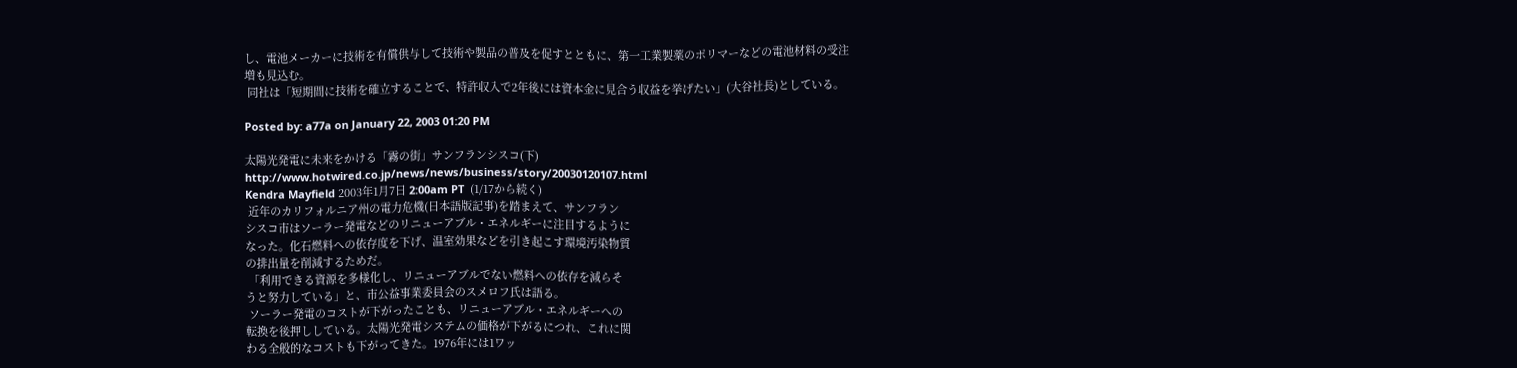し、電池メーカーに技術を有償供与して技術や製品の普及を促すとともに、第一工業製薬のポリマーなどの電池材料の受注増も見込む。
 同社は「短期間に技術を確立することで、特許収入で2年後には資本金に見合う収益を挙げたい」(大谷社長)としている。

Posted by: a77a on January 22, 2003 01:20 PM

太陽光発電に未来をかける「霧の街」サンフランシスコ(下)
http://www.hotwired.co.jp/news/news/business/story/20030120107.html
Kendra Mayfield 2003年1月7日 2:00am PT  (1/17から続く)
 近年のカリフォルニア州の電力危機(日本語版記事)を踏まえて、サンフラン
シスコ市はソーラー発電などのリニューアブル・エネルギーに注目するように
なった。化石燃料への依存度を下げ、温室効果などを引き起こす環境汚染物質
の排出量を削減するためだ。
 「利用できる資源を多様化し、リニューアブルでない燃料への依存を減らそ
うと努力している」と、市公益事業委員会のスメロフ氏は語る。
 ソーラー発電のコストが下がったことも、リニューアブル・エネルギーへの
転換を後押ししている。太陽光発電システムの価格が下がるにつれ、これに関
わる全般的なコストも下がってきた。1976年には1ワッ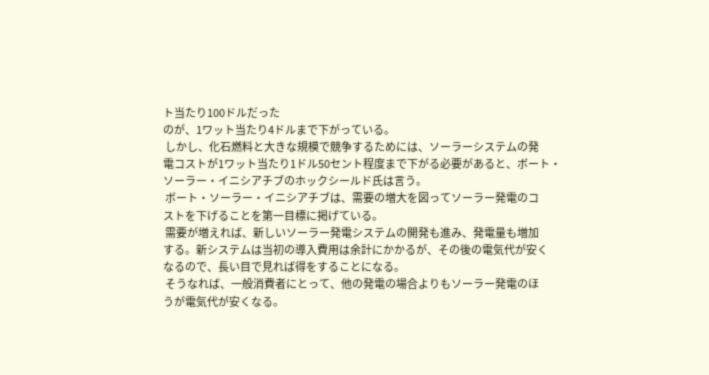ト当たり100ドルだった
のが、1ワット当たり4ドルまで下がっている。
 しかし、化石燃料と大きな規模で競争するためには、ソーラーシステムの発
電コストが1ワット当たり1ドル50セント程度まで下がる必要があると、ボート・
ソーラー・イニシアチブのホックシールド氏は言う。
 ボート・ソーラー・イニシアチブは、需要の増大を図ってソーラー発電のコ
ストを下げることを第一目標に掲げている。
 需要が増えれば、新しいソーラー発電システムの開発も進み、発電量も増加
する。新システムは当初の導入費用は余計にかかるが、その後の電気代が安く
なるので、長い目で見れば得をすることになる。
 そうなれば、一般消費者にとって、他の発電の場合よりもソーラー発電のほ
うが電気代が安くなる。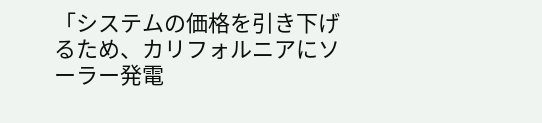「システムの価格を引き下げるため、カリフォルニアにソーラー発電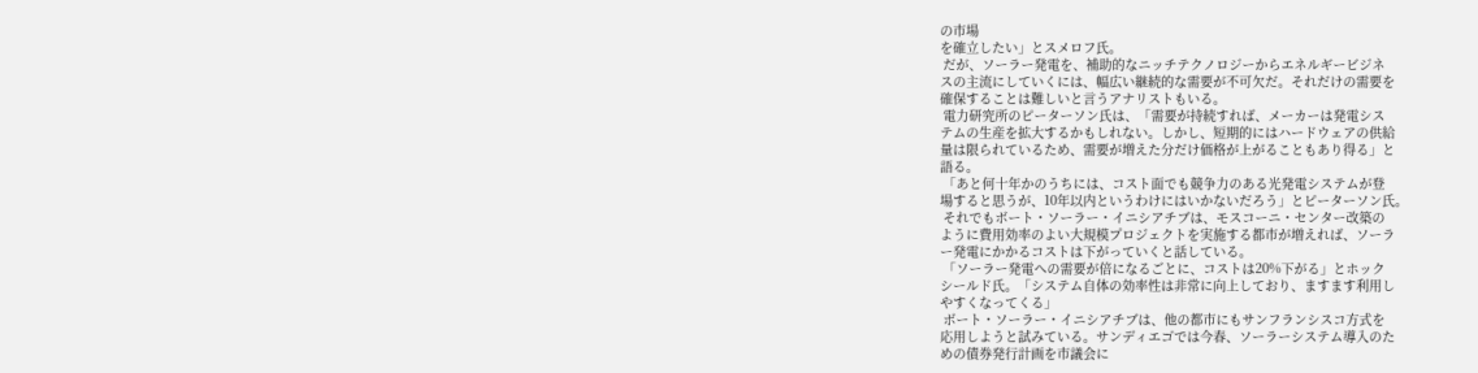の市場
を確立したい」とスメロフ氏。
 だが、ソーラー発電を、補助的なニッチテクノロジーからエネルギービジネ
スの主流にしていくには、幅広い継続的な需要が不可欠だ。それだけの需要を
確保することは難しいと言うアナリストもいる。
 電力研究所のピーターソン氏は、「需要が持続すれば、メーカーは発電シス
テムの生産を拡大するかもしれない。しかし、短期的にはハードウェアの供給
量は限られているため、需要が増えた分だけ価格が上がることもあり得る」と
語る。
 「あと何十年かのうちには、コスト面でも競争力のある光発電システムが登
場すると思うが、10年以内というわけにはいかないだろう」とピーターソン氏。
 それでもボート・ソーラー・イニシアチブは、モスコーニ・センター改築の
ように費用効率のよい大規模プロジェクトを実施する都市が増えれば、ソーラ
ー発電にかかるコストは下がっていくと話している。
 「ソーラー発電への需要が倍になるごとに、コストは20%下がる」とホック
シールド氏。「システム自体の効率性は非常に向上しており、ますます利用し
やすくなってくる」
 ボート・ソーラー・イニシアチブは、他の都市にもサンフランシスコ方式を
応用しようと試みている。サンディエゴでは今春、ソーラーシステム導入のた
めの債券発行計画を市議会に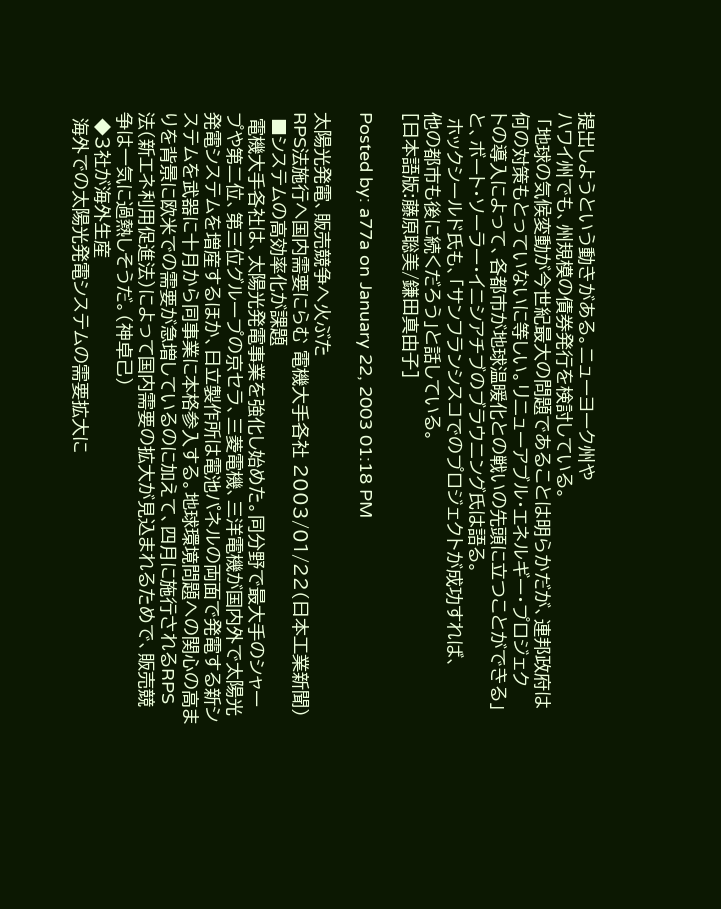提出しようという動きがある。ニューヨーク州や
ハワイ州でも、州規模の債券発行を検討している。
 「地球の気候変動が今世紀最大の問題であることは明らかだが、連邦政府は
何の対策もとっていないに等しい。リニューアブル・エネルギー・プロジェク
トの導入によって、各都市が地球温暖化との戦いの先頭に立つことができる」
と、ボート・ソーラー・イニシアチブのブラウニング氏は語る。
 ホックシールド氏も、「サンフランシスコでのプロジェクトが成功すれば、
他の都市も後に続くだろう」と話している。
[日本語版:藤原聡美/鎌田真由子]

Posted by: a77a on January 22, 2003 01:18 PM

太陽光発電、販売競争へ火ぶた
RPS法施行へ国内需要にらむ 電機大手各社 2003/01/22(日本工業新聞)
 ■システムの高効率化が課題
 電機大手各社は、太陽光発電事業を強化し始めた。同分野で最大手のシャー
プや第二位、第三位グループの京セラ、三菱電機、三洋電機が国内外で太陽光
発電システムを増産するほか、日立製作所は電池パネルの両面で発電する新シ
ステムを武器に十月から同事業に本格参入する。地球環境問題への関心の高ま
りを背景に欧米での需要が急増しているのに加えて、四月に施行されるRPS
法(新エネ利用促進法)によって国内需要の拡大が見込まれるためで、販売競
争は一気に過熱しそうだ。(神卓己)
 ◆3社が海外生産
 海外での太陽光発電システムの需要拡大に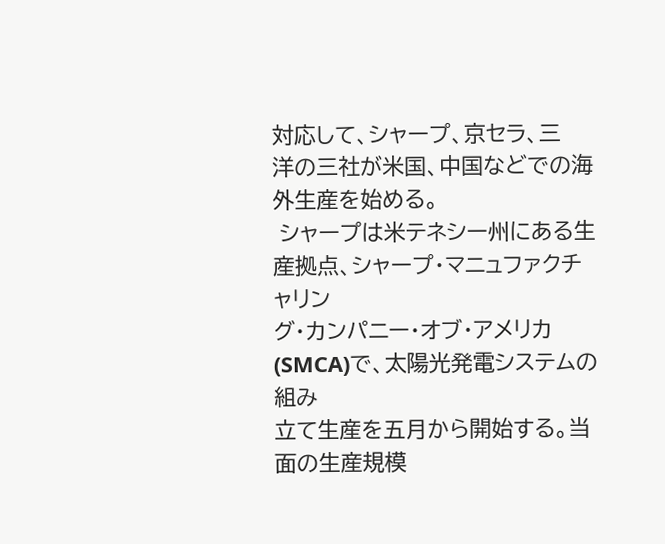対応して、シャープ、京セラ、三
洋の三社が米国、中国などでの海外生産を始める。
 シャープは米テネシー州にある生産拠点、シャープ・マニュファクチャリン
グ・カンパニー・オブ・アメリカ(SMCA)で、太陽光発電システムの組み
立て生産を五月から開始する。当面の生産規模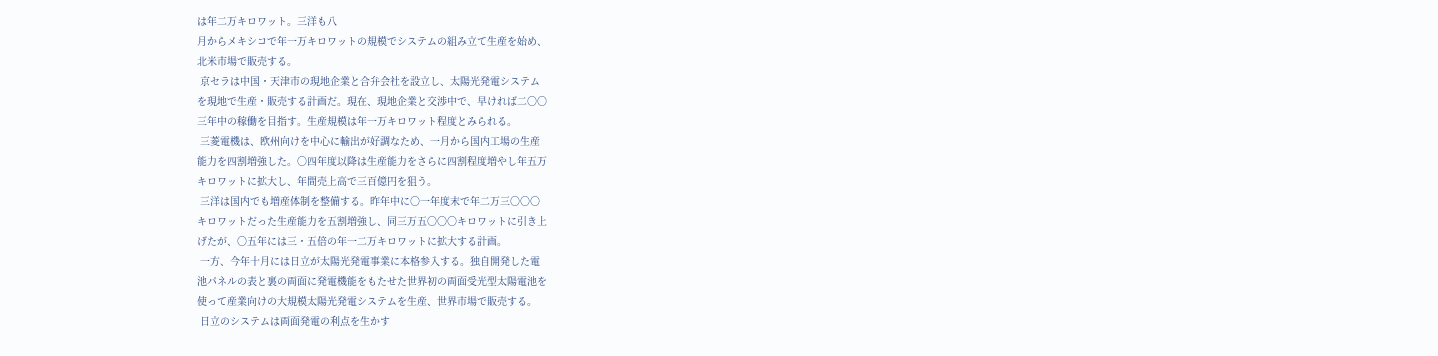は年二万キロワット。三洋も八
月からメキシコで年一万キロワットの規模でシステムの組み立て生産を始め、
北米市場で販売する。
 京セラは中国・天津市の現地企業と合弁会社を設立し、太陽光発電システム
を現地で生産・販売する計画だ。現在、現地企業と交渉中で、早ければ二〇〇
三年中の稼働を目指す。生産規模は年一万キロワット程度とみられる。
 三菱電機は、欧州向けを中心に輸出が好調なため、一月から国内工場の生産
能力を四割増強した。〇四年度以降は生産能力をさらに四割程度増やし年五万
キロワットに拡大し、年間売上高で三百億円を狙う。
 三洋は国内でも増産体制を整備する。昨年中に〇一年度末で年二万三〇〇〇
キロワットだった生産能力を五割増強し、同三万五〇〇〇キロワットに引き上
げたが、〇五年には三・五倍の年一二万キロワットに拡大する計画。
 一方、今年十月には日立が太陽光発電事業に本格参入する。独自開発した電
池パネルの表と裏の両面に発電機能をもたせた世界初の両面受光型太陽電池を
使って産業向けの大規模太陽光発電システムを生産、世界市場で販売する。
 日立のシステムは両面発電の利点を生かす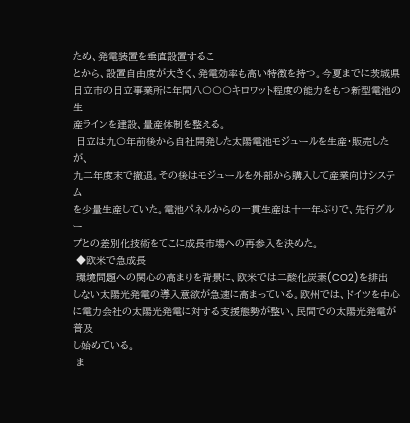ため、発電装置を垂直設置するこ
とから、設置自由度が大きく、発電効率も高い特徴を持つ。今夏までに茨城県
日立市の日立事業所に年間八〇〇〇キロワット程度の能力をもつ新型電池の生
産ラインを建設、量産体制を整える。
 日立は九〇年前後から自社開発した太陽電池モジュールを生産・販売したが、
九二年度末で撤退。その後はモジュールを外部から購入して産業向けシステム
を少量生産していた。電池パネルからの一貫生産は十一年ぶりで、先行グルー
プとの差別化技術をてこに成長市場への再参入を決めた。
 ◆欧米で急成長
 環境問題への関心の高まりを背景に、欧米では二酸化炭素(CO2)を排出
しない太陽光発電の導入意欲が急速に高まっている。欧州では、ドイツを中心
に電力会社の太陽光発電に対する支援態勢が整い、民間での太陽光発電が普及
し始めている。
 ま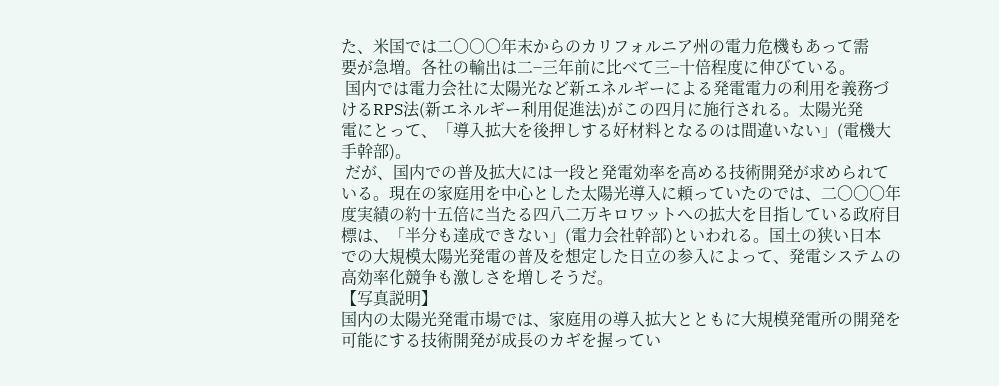た、米国では二〇〇〇年末からのカリフォルニア州の電力危機もあって需
要が急増。各社の輸出は二−三年前に比べて三−十倍程度に伸びている。
 国内では電力会社に太陽光など新エネルギーによる発電電力の利用を義務づ
けるRPS法(新エネルギー利用促進法)がこの四月に施行される。太陽光発
電にとって、「導入拡大を後押しする好材料となるのは間違いない」(電機大
手幹部)。
 だが、国内での普及拡大には一段と発電効率を高める技術開発が求められて
いる。現在の家庭用を中心とした太陽光導入に頼っていたのでは、二〇〇〇年
度実績の約十五倍に当たる四八二万キロワットへの拡大を目指している政府目
標は、「半分も達成できない」(電力会社幹部)といわれる。国土の狭い日本
での大規模太陽光発電の普及を想定した日立の参入によって、発電システムの
高効率化競争も激しさを増しそうだ。
【写真説明】
国内の太陽光発電市場では、家庭用の導入拡大とともに大規模発電所の開発を
可能にする技術開発が成長のカギを握ってい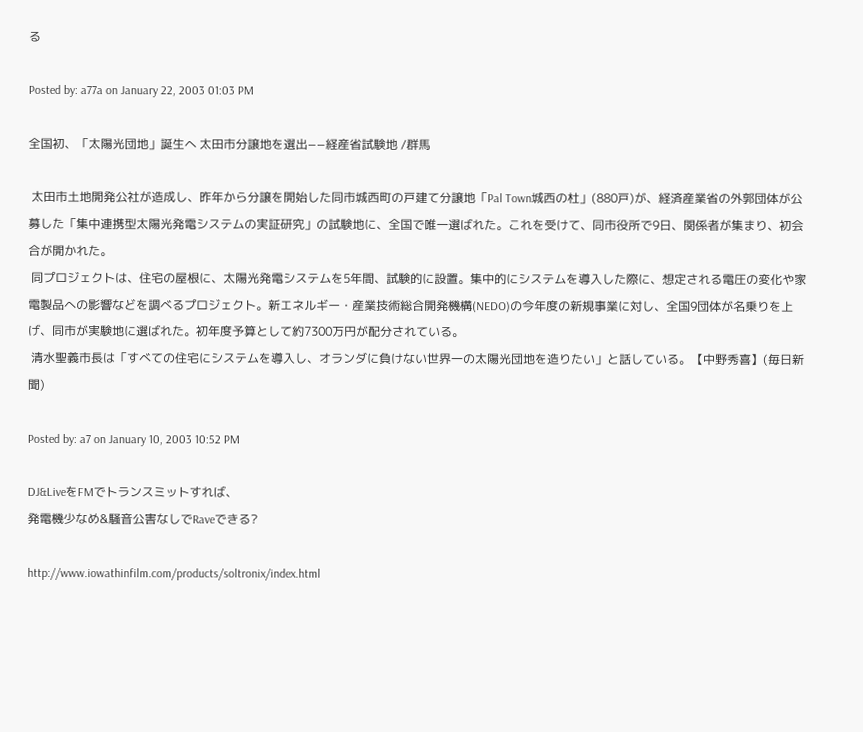る

Posted by: a77a on January 22, 2003 01:03 PM

全国初、「太陽光団地」誕生へ 太田市分譲地を選出−−経産省試験地 /群馬

 太田市土地開発公社が造成し、昨年から分譲を開始した同市城西町の戸建て分譲地「Pal Town城西の杜」(880戸)が、経済産業省の外郭団体が公募した「集中連携型太陽光発電システムの実証研究」の試験地に、全国で唯一選ばれた。これを受けて、同市役所で9日、関係者が集まり、初会合が開かれた。
 同プロジェクトは、住宅の屋根に、太陽光発電システムを5年間、試験的に設置。集中的にシステムを導入した際に、想定される電圧の変化や家電製品への影響などを調べるプロジェクト。新エネルギー・産業技術総合開発機構(NEDO)の今年度の新規事業に対し、全国9団体が名乗りを上げ、同市が実験地に選ばれた。初年度予算として約7300万円が配分されている。
 清水聖義市長は「すべての住宅にシステムを導入し、オランダに負けない世界一の太陽光団地を造りたい」と話している。【中野秀喜】(毎日新聞)

Posted by: a7 on January 10, 2003 10:52 PM

DJ&LiveをFMでトランスミットすれば、
発電機少なめ&騒音公害なしでRaveできる?

http://www.iowathinfilm.com/products/soltronix/index.html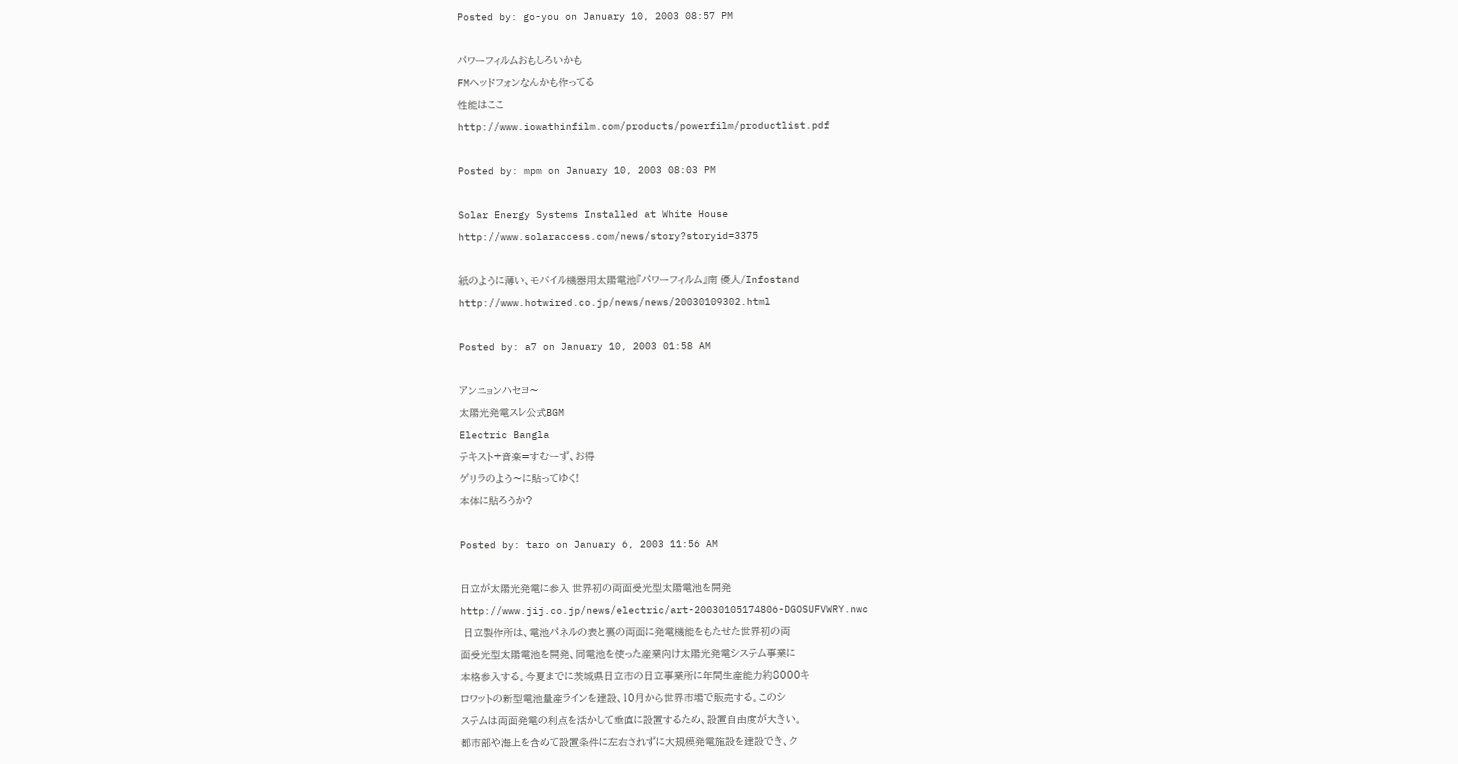Posted by: go-you on January 10, 2003 08:57 PM

パワーフィルムおもしろいかも
FMヘッドフォンなんかも作ってる
性能はここ
http://www.iowathinfilm.com/products/powerfilm/productlist.pdf

Posted by: mpm on January 10, 2003 08:03 PM

Solar Energy Systems Installed at White House
http://www.solaraccess.com/news/story?storyid=3375

紙のように薄い、モバイル機器用太陽電池『パワーフィルム』南 優人/Infostand
http://www.hotwired.co.jp/news/news/20030109302.html

Posted by: a7 on January 10, 2003 01:58 AM

アンニョンハセヨ〜
太陽光発電スレ公式BGM
Electric Bangla
テキスト+音楽=すむーず、お得
ゲリラのよう〜に貼ってゆく!
本体に貼ろうか?

Posted by: taro on January 6, 2003 11:56 AM

日立が太陽光発電に参入 世界初の両面受光型太陽電池を開発
http://www.jij.co.jp/news/electric/art-20030105174806-DGOSUFVWRY.nwc
 日立製作所は、電池パネルの表と裏の両面に発電機能をもたせた世界初の両
面受光型太陽電池を開発、同電池を使った産業向け太陽光発電システム事業に
本格参入する。今夏までに茨城県日立市の日立事業所に年間生産能力約8000キ
ロワットの新型電池量産ラインを建設、10月から世界市場で販売する。このシ
ステムは両面発電の利点を活かして垂直に設置するため、設置自由度が大きい。
都市部や海上を含めて設置条件に左右されずに大規模発電施設を建設でき、ク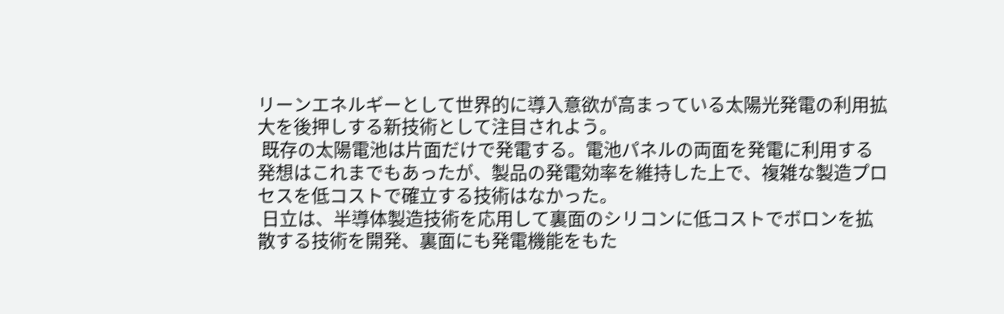リーンエネルギーとして世界的に導入意欲が高まっている太陽光発電の利用拡
大を後押しする新技術として注目されよう。
 既存の太陽電池は片面だけで発電する。電池パネルの両面を発電に利用する
発想はこれまでもあったが、製品の発電効率を維持した上で、複雑な製造プロ
セスを低コストで確立する技術はなかった。
 日立は、半導体製造技術を応用して裏面のシリコンに低コストでボロンを拡
散する技術を開発、裏面にも発電機能をもた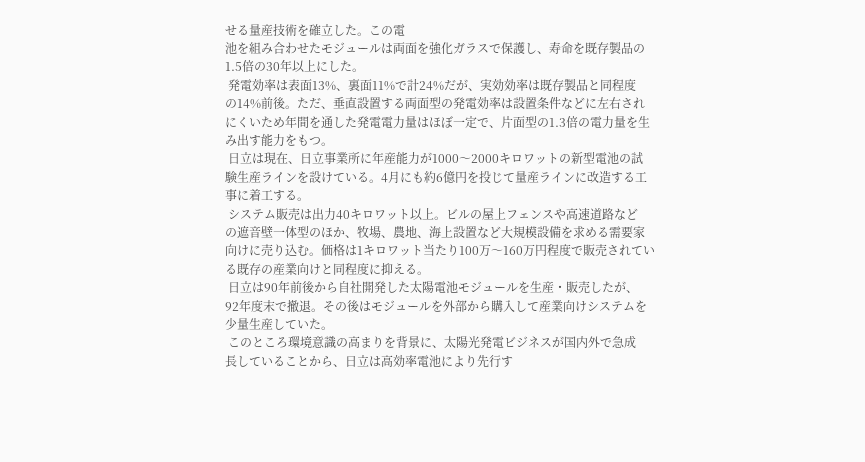せる量産技術を確立した。この電
池を組み合わせたモジュールは両面を強化ガラスで保護し、寿命を既存製品の
1.5倍の30年以上にした。
 発電効率は表面13%、裏面11%で計24%だが、実効効率は既存製品と同程度
の14%前後。ただ、垂直設置する両面型の発電効率は設置条件などに左右され
にくいため年間を通した発電電力量はほぼ一定で、片面型の1.3倍の電力量を生
み出す能力をもつ。
 日立は現在、日立事業所に年産能力が1000〜2000キロワットの新型電池の試
験生産ラインを設けている。4月にも約6億円を投じて量産ラインに改造する工
事に着工する。
 システム販売は出力40キロワット以上。ビルの屋上フェンスや高速道路など
の遮音壁一体型のほか、牧場、農地、海上設置など大規模設備を求める需要家
向けに売り込む。価格は1キロワット当たり100万〜160万円程度で販売されてい
る既存の産業向けと同程度に抑える。
 日立は90年前後から自社開発した太陽電池モジュールを生産・販売したが、
92年度末で撤退。その後はモジュールを外部から購入して産業向けシステムを
少量生産していた。
 このところ環境意識の高まりを背景に、太陽光発電ビジネスが国内外で急成
長していることから、日立は高効率電池により先行す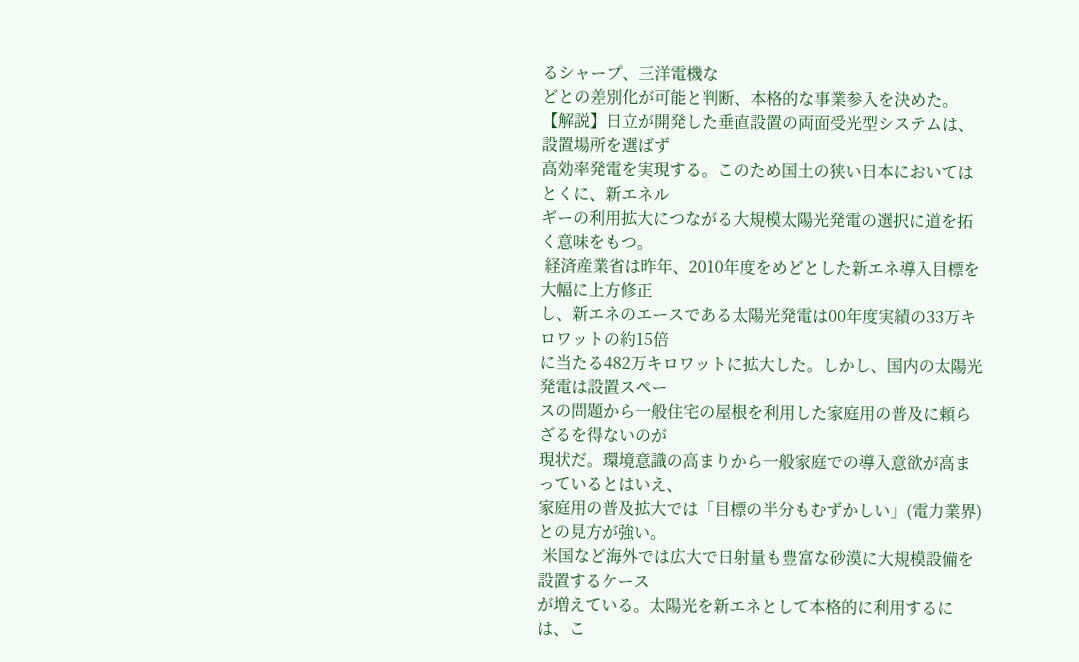るシャープ、三洋電機な
どとの差別化が可能と判断、本格的な事業参入を決めた。
【解説】日立が開発した垂直設置の両面受光型システムは、設置場所を選ばず
高効率発電を実現する。このため国土の狭い日本においてはとくに、新エネル
ギーの利用拡大につながる大規模太陽光発電の選択に道を拓く意味をもつ。
 経済産業省は昨年、2010年度をめどとした新エネ導入目標を大幅に上方修正
し、新エネのエースである太陽光発電は00年度実績の33万キロワットの約15倍
に当たる482万キロワットに拡大した。しかし、国内の太陽光発電は設置スペー
スの問題から一般住宅の屋根を利用した家庭用の普及に頼らざるを得ないのが
現状だ。環境意識の高まりから一般家庭での導入意欲が高まっているとはいえ、
家庭用の普及拡大では「目標の半分もむずかしい」(電力業界)との見方が強い。
 米国など海外では広大で日射量も豊富な砂漠に大規模設備を設置するケース
が増えている。太陽光を新エネとして本格的に利用するには、こ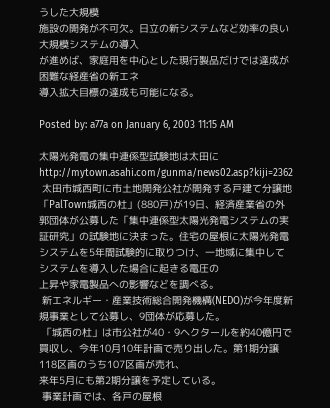うした大規模
施設の開発が不可欠。日立の新システムなど効率の良い大規模システムの導入
が進めば、家庭用を中心とした現行製品だけでは達成が困難な経産省の新エネ
導入拡大目標の達成も可能になる。

Posted by: a77a on January 6, 2003 11:15 AM

太陽光発電の集中連係型試験地は太田に
http://mytown.asahi.com/gunma/news02.asp?kiji=2362
 太田市城西町に市土地開発公社が開発する戸建て分譲地「PalTown城西の杜」(880戸)が19日、経済産業省の外郭団体が公募した「集中連係型太陽光発電システムの実証研究」の試験地に決まった。住宅の屋根に太陽光発電システムを5年間試験的に取りつけ、一地域に集中してシステムを導入した場合に起きる電圧の
上昇や家電製品への影響などを調べる。
 新エネルギー・産業技術総合開発機構(NEDO)が今年度新規事業として公募し、9団体が応募した。
 「城西の杜」は市公社が40・9ヘクタールを約40億円で買収し、今年10月10年計画で売り出した。第1期分譲118区画のうち107区画が売れ、
来年5月にも第2期分譲を予定している。
 事業計画では、各戸の屋根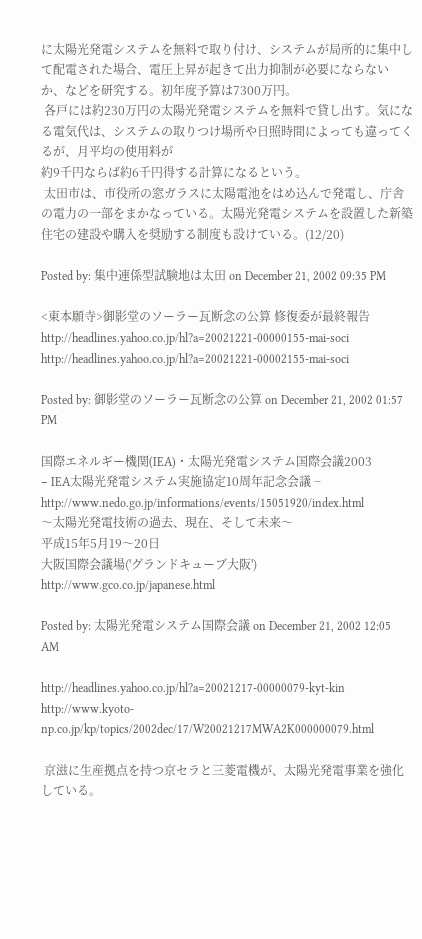に太陽光発電システムを無料で取り付け、システムが局所的に集中して配電された場合、電圧上昇が起きて出力抑制が必要にならない
か、などを研究する。初年度予算は7300万円。
 各戸には約230万円の太陽光発電システムを無料で貸し出す。気になる電気代は、システムの取りつけ場所や日照時間によっても違ってくるが、月平均の使用料が
約9千円ならば約6千円得する計算になるという。
 太田市は、市役所の窓ガラスに太陽電池をはめ込んで発電し、庁舎の電力の一部をまかなっている。太陽光発電システムを設置した新築住宅の建設や購入を奨励する制度も設けている。(12/20)

Posted by: 集中連係型試験地は太田 on December 21, 2002 09:35 PM

<東本願寺>御影堂のソーラー瓦断念の公算 修復委が最終報告
http://headlines.yahoo.co.jp/hl?a=20021221-00000155-mai-soci
http://headlines.yahoo.co.jp/hl?a=20021221-00002155-mai-soci

Posted by: 御影堂のソーラー瓦断念の公算 on December 21, 2002 01:57 PM

国際エネルギー機関(IEA)・太陽光発電システム国際会議2003
− IEA太陽光発電システム実施協定10周年記念会議 −
http://www.nedo.go.jp/informations/events/15051920/index.html
〜太陽光発電技術の過去、現在、そして未来〜
平成15年5月19〜20日
大阪国際会議場('グランドキューブ大阪')
http://www.gco.co.jp/japanese.html

Posted by: 太陽光発電システム国際会議 on December 21, 2002 12:05 AM

http://headlines.yahoo.co.jp/hl?a=20021217-00000079-kyt-kin
http://www.kyoto-np.co.jp/kp/topics/2002dec/17/W20021217MWA2K000000079.html

 京滋に生産拠点を持つ京セラと三菱電機が、太陽光発電事業を強化している。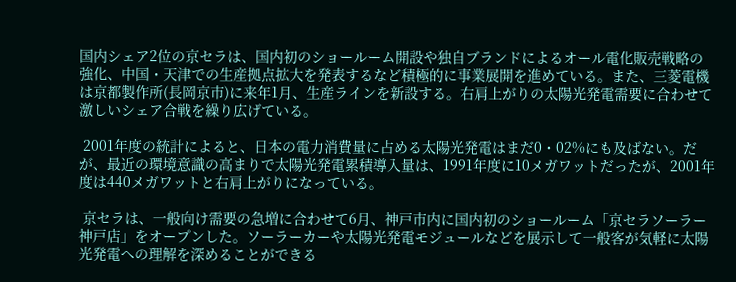国内シェア2位の京セラは、国内初のショールーム開設や独自ブランドによるオール電化販売戦略の強化、中国・天津での生産拠点拡大を発表するなど積極的に事業展開を進めている。また、三菱電機は京都製作所(長岡京市)に来年1月、生産ラインを新設する。右肩上がりの太陽光発電需要に合わせて激しいシェア合戦を繰り広げている。

 2001年度の統計によると、日本の電力消費量に占める太陽光発電はまだ0・02%にも及ばない。だが、最近の環境意識の高まりで太陽光発電累積導入量は、1991年度に10メガワットだったが、2001年度は440メガワットと右肩上がりになっている。

 京セラは、一般向け需要の急増に合わせて6月、神戸市内に国内初のショールーム「京セラソーラー神戸店」をオープンした。ソーラーカーや太陽光発電モジュールなどを展示して一般客が気軽に太陽光発電への理解を深めることができる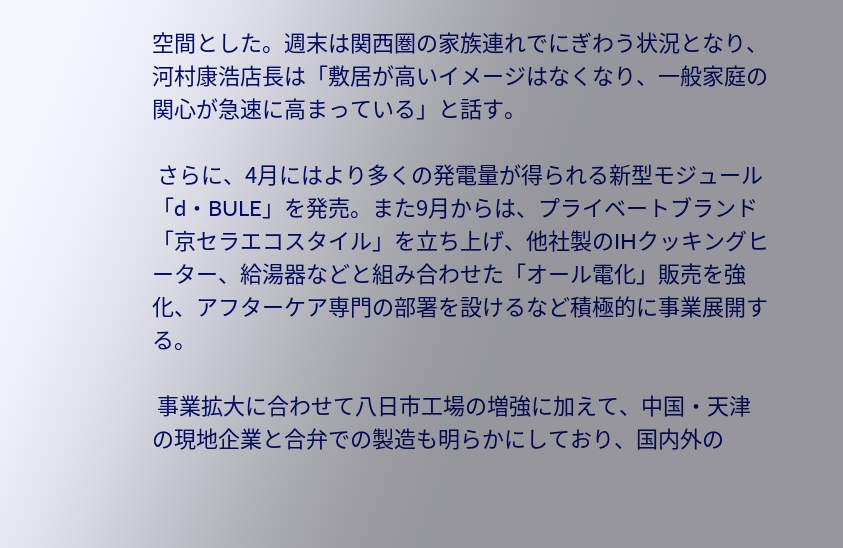空間とした。週末は関西圏の家族連れでにぎわう状況となり、河村康浩店長は「敷居が高いイメージはなくなり、一般家庭の関心が急速に高まっている」と話す。

 さらに、4月にはより多くの発電量が得られる新型モジュール「d・BULE」を発売。また9月からは、プライベートブランド「京セラエコスタイル」を立ち上げ、他社製のIHクッキングヒーター、給湯器などと組み合わせた「オール電化」販売を強化、アフターケア専門の部署を設けるなど積極的に事業展開する。

 事業拡大に合わせて八日市工場の増強に加えて、中国・天津の現地企業と合弁での製造も明らかにしており、国内外の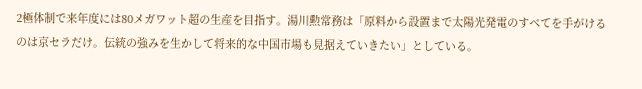2極体制で来年度には80メガワット超の生産を目指す。湯川勲常務は「原料から設置まで太陽光発電のすべてを手がけるのは京セラだけ。伝統の強みを生かして将来的な中国市場も見据えていきたい」としている。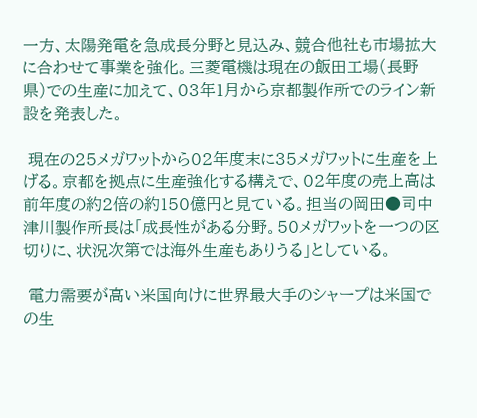一方、太陽発電を急成長分野と見込み、競合他社も市場拡大に合わせて事業を強化。三菱電機は現在の飯田工場(長野県)での生産に加えて、03年1月から京都製作所でのライン新設を発表した。

 現在の25メガワットから02年度末に35メガワットに生産を上げる。京都を拠点に生産強化する構えで、02年度の売上高は前年度の約2倍の約150億円と見ている。担当の岡田●司中津川製作所長は「成長性がある分野。50メガワットを一つの区切りに、状況次第では海外生産もありうる」としている。

 電力需要が高い米国向けに世界最大手のシャープは米国での生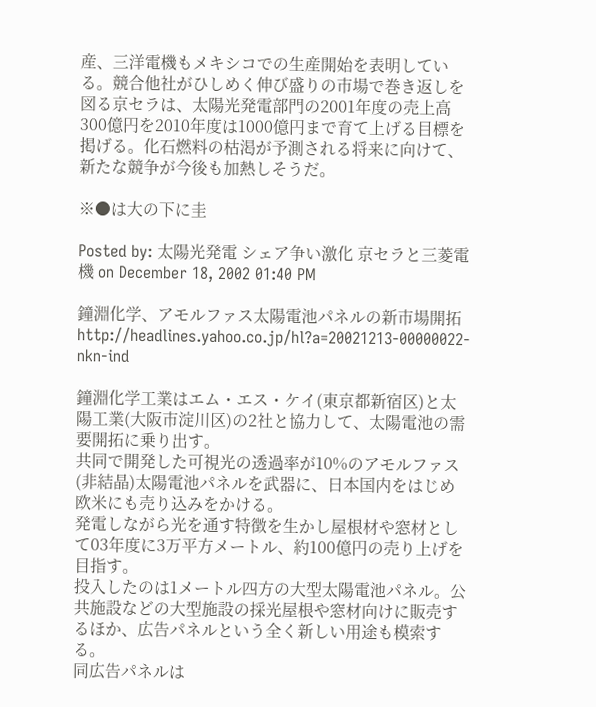産、三洋電機もメキシコでの生産開始を表明している。競合他社がひしめく伸び盛りの市場で巻き返しを図る京セラは、太陽光発電部門の2001年度の売上高300億円を2010年度は1000億円まで育て上げる目標を掲げる。化石燃料の枯渇が予測される将来に向けて、新たな競争が今後も加熱しそうだ。

※●は大の下に圭

Posted by: 太陽光発電 シェア争い激化 京セラと三菱電機 on December 18, 2002 01:40 PM

鐘淵化学、アモルファス太陽電池パネルの新市場開拓
http://headlines.yahoo.co.jp/hl?a=20021213-00000022-nkn-ind

鐘淵化学工業はエム・エス・ケイ(東京都新宿区)と太陽工業(大阪市淀川区)の2社と協力して、太陽電池の需要開拓に乗り出す。
共同で開発した可視光の透過率が10%のアモルファス(非結晶)太陽電池パネルを武器に、日本国内をはじめ欧米にも売り込みをかける。
発電しながら光を通す特徴を生かし屋根材や窓材として03年度に3万平方メートル、約100億円の売り上げを目指す。
投入したのは1メートル四方の大型太陽電池パネル。公共施設などの大型施設の採光屋根や窓材向けに販売するほか、広告パネルという全く新しい用途も模索する。
同広告パネルは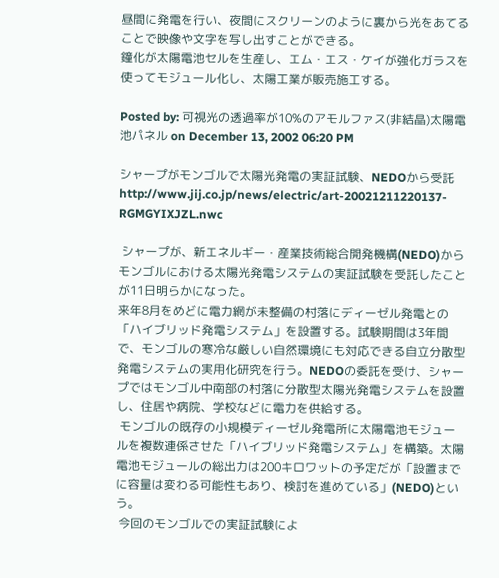昼間に発電を行い、夜間にスクリーンのように裏から光をあてることで映像や文字を写し出すことができる。
鐘化が太陽電池セルを生産し、エム・エス・ケイが強化ガラスを使ってモジュール化し、太陽工業が販売施工する。

Posted by: 可視光の透過率が10%のアモルファス(非結晶)太陽電池パネル on December 13, 2002 06:20 PM

シャープがモンゴルで太陽光発電の実証試験、NEDOから受託
http://www.jij.co.jp/news/electric/art-20021211220137-RGMGYIXJZL.nwc

 シャープが、新エネルギー・産業技術総合開発機構(NEDO)からモンゴルにおける太陽光発電システムの実証試験を受託したことが11日明らかになった。
来年8月をめどに電力網が未整備の村落にディーゼル発電との「ハイブリッド発電システム」を設置する。試験期間は3年間で、モンゴルの寒冷な厳しい自然環境にも対応できる自立分散型発電システムの実用化研究を行う。NEDOの委託を受け、シャープではモンゴル中南部の村落に分散型太陽光発電システムを設置し、住居や病院、学校などに電力を供給する。
 モンゴルの既存の小規模ディーゼル発電所に太陽電池モジュールを複数連係させた「ハイブリッド発電システム」を構築。太陽電池モジュールの総出力は200キロワットの予定だが「設置までに容量は変わる可能性もあり、検討を進めている」(NEDO)という。
 今回のモンゴルでの実証試験によ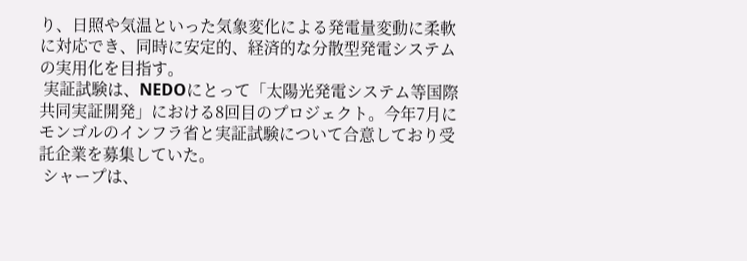り、日照や気温といった気象変化による発電量変動に柔軟に対応でき、同時に安定的、経済的な分散型発電システムの実用化を目指す。
 実証試験は、NEDOにとって「太陽光発電システム等国際共同実証開発」における8回目のプロジェクト。今年7月にモンゴルのインフラ省と実証試験について合意しており受託企業を募集していた。
 シャープは、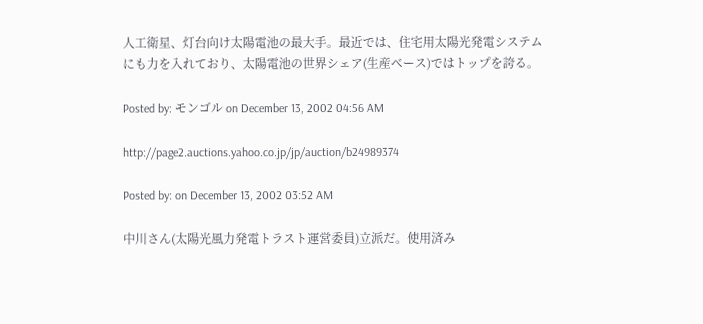人工衛星、灯台向け太陽電池の最大手。最近では、住宅用太陽光発電システムにも力を入れており、太陽電池の世界シェア(生産ベース)ではトップを誇る。

Posted by: モンゴル on December 13, 2002 04:56 AM

http://page2.auctions.yahoo.co.jp/jp/auction/b24989374

Posted by: on December 13, 2002 03:52 AM

中川さん(太陽光風力発電トラスト運営委員)立派だ。使用済み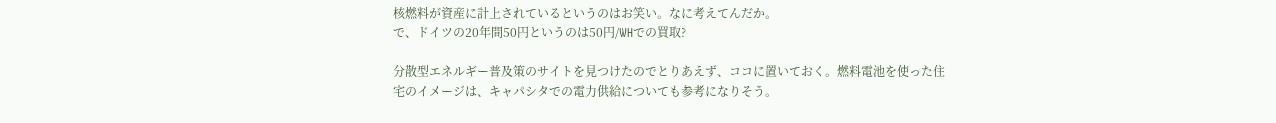核燃料が資産に計上されているというのはお笑い。なに考えてんだか。
で、ドイツの20年間50円というのは50円/WHでの買取?

分散型エネルギー普及策のサイトを見つけたのでとりあえず、ココに置いておく。燃料電池を使った住宅のイメージは、キャパシタでの電力供給についても参考になりそう。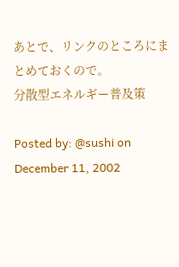あとで、リンクのところにまとめておくので。
分散型エネルギー普及策

Posted by: @sushi on December 11, 2002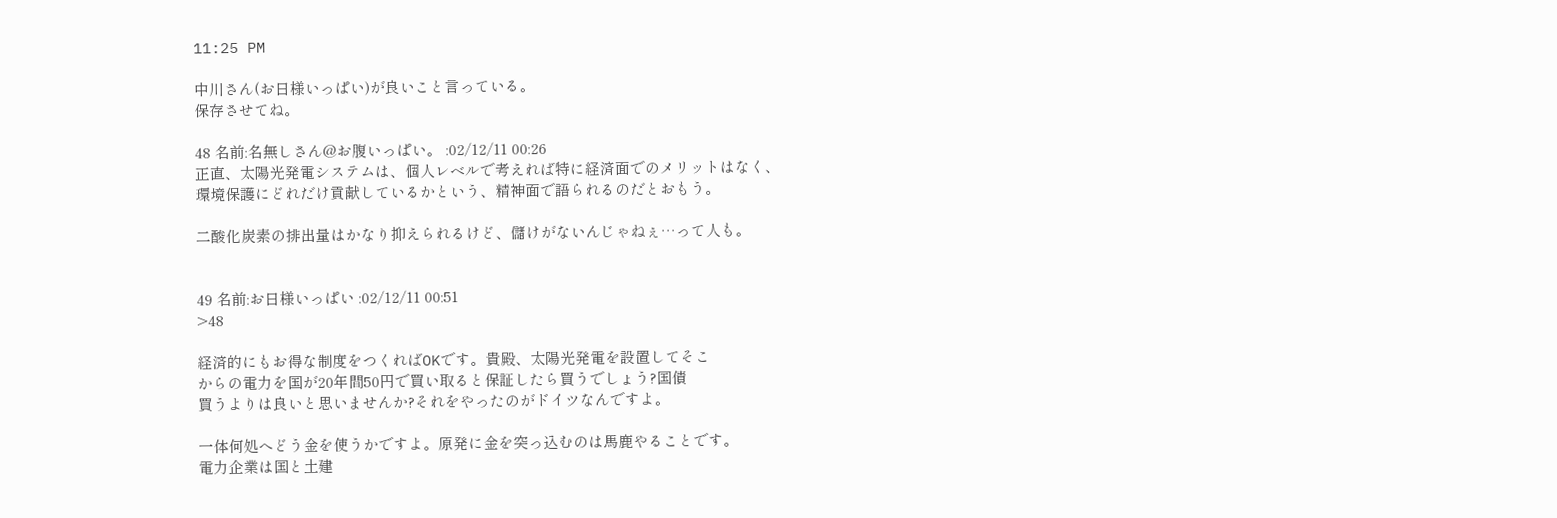11:25 PM

中川さん(お日様いっぱい)が良いこと言っている。
保存させてね。

48 名前:名無しさん@お腹いっぱい。 :02/12/11 00:26
正直、太陽光発電システムは、個人レベルで考えれば特に経済面でのメリットはなく、
環境保護にどれだけ貢献しているかという、精神面で語られるのだとおもう。

二酸化炭素の排出量はかなり抑えられるけど、儲けがないんじゃねぇ…って人も。


49 名前:お日様いっぱい :02/12/11 00:51
>48

経済的にもお得な制度をつくればOKです。貴殿、太陽光発電を設置してそこ
からの電力を国が20年間50円で買い取ると保証したら買うでしょう?国債
買うよりは良いと思いませんか?それをやったのがドイツなんですよ。

一体何処へどう金を使うかですよ。原発に金を突っ込むのは馬鹿やることです。
電力企業は国と土建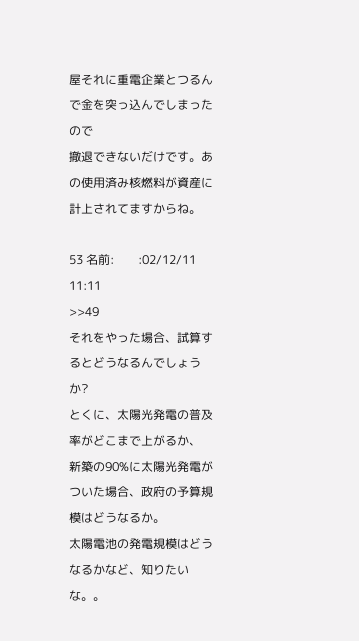屋それに重電企業とつるんで金を突っ込んでしまったので
撤退できないだけです。あの使用済み核燃料が資産に計上されてますからね。

53 名前:        :02/12/11 11:11
>>49
それをやった場合、試算するとどうなるんでしょうか?
とくに、太陽光発電の普及率がどこまで上がるか、
新築の90%に太陽光発電がついた場合、政府の予算規模はどうなるか。
太陽電池の発電規模はどうなるかなど、知りたいな。。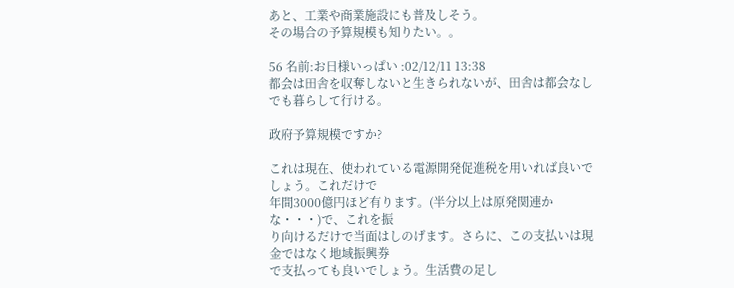あと、工業や商業施設にも普及しそう。
その場合の予算規模も知りたい。。

56 名前:お日様いっぱい :02/12/11 13:38
都会は田舎を収奪しないと生きられないが、田舎は都会なしでも暮らして行ける。

政府予算規模ですか?

これは現在、使われている電源開発促進税を用いれば良いでしょう。これだけで
年間3000億円ほど有ります。(半分以上は原発関連かな・・・)で、これを振
り向けるだけで当面はしのげます。さらに、この支払いは現金ではなく地域振興券
で支払っても良いでしょう。生活費の足し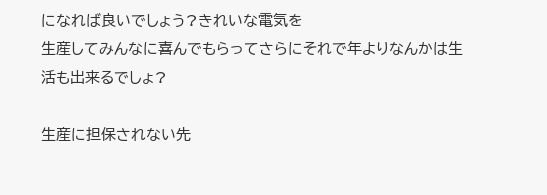になれば良いでしょう?きれいな電気を
生産してみんなに喜んでもらってさらにそれで年よりなんかは生活も出来るでしょ?

生産に担保されない先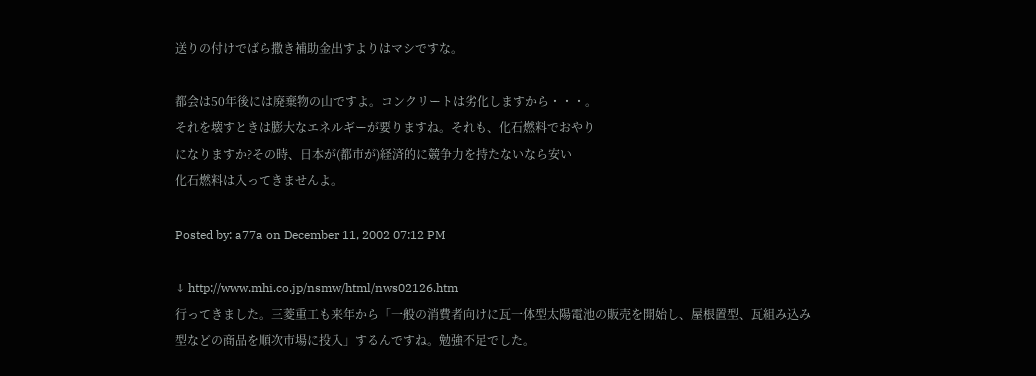送りの付けでばら撒き補助金出すよりはマシですな。

都会は50年後には廃棄物の山ですよ。コンクリートは劣化しますから・・・。
それを壊すときは膨大なエネルギーが要りますね。それも、化石燃料でおやり
になりますか?その時、日本が(都市が)経済的に競争力を持たないなら安い
化石燃料は入ってきませんよ。

Posted by: a77a on December 11, 2002 07:12 PM

↓ http://www.mhi.co.jp/nsmw/html/nws02126.htm
行ってきました。三菱重工も来年から「一般の消費者向けに瓦一体型太陽電池の販売を開始し、屋根置型、瓦組み込み型などの商品を順次市場に投入」するんですね。勉強不足でした。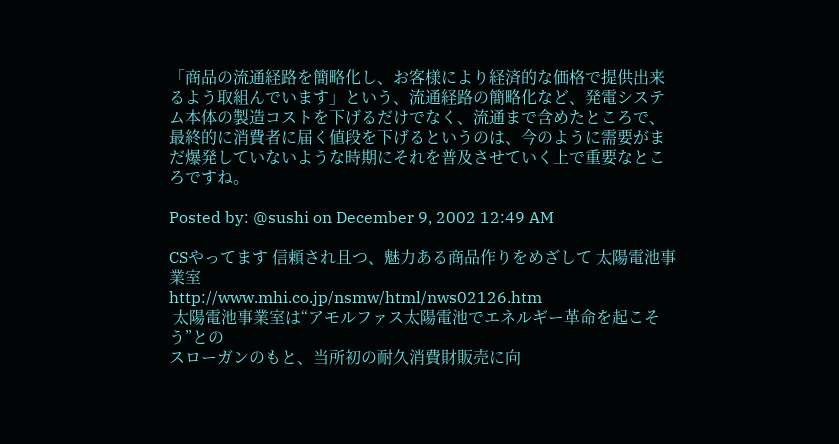「商品の流通経路を簡略化し、お客様により経済的な価格で提供出来るよう取組んでいます」という、流通経路の簡略化など、発電システム本体の製造コストを下げるだけでなく、流通まで含めたところで、最終的に消費者に届く値段を下げるというのは、今のように需要がまだ爆発していないような時期にそれを普及させていく上で重要なところですね。

Posted by: @sushi on December 9, 2002 12:49 AM

CSやってます 信頼され且つ、魅力ある商品作りをめざして 太陽電池事業室
http://www.mhi.co.jp/nsmw/html/nws02126.htm
 太陽電池事業室は“アモルファス太陽電池でエネルギー革命を起こそう”との
スローガンのもと、当所初の耐久消費財販売に向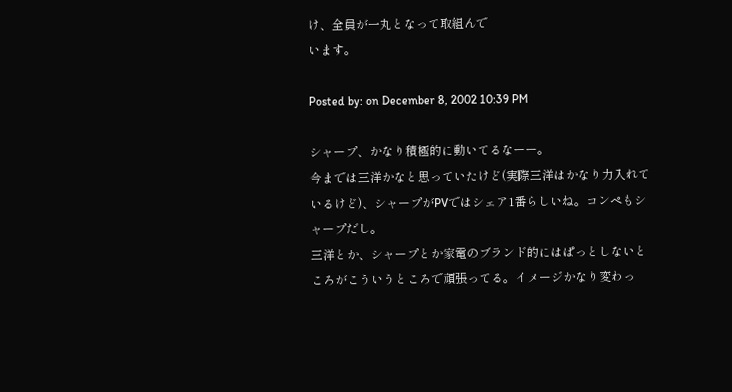け、全員が一丸となって取組んで
います。

Posted by: on December 8, 2002 10:39 PM

シャープ、かなり積極的に動いてるなーー。
今までは三洋かなと思っていたけど(実際三洋はかなり力入れているけど)、シャープがPVではシェア1番らしいね。コンペもシャープだし。
三洋とか、シャープとか家電のブランド的にはぱっとしないところがこういうところで頑張ってる。イメージかなり変わっ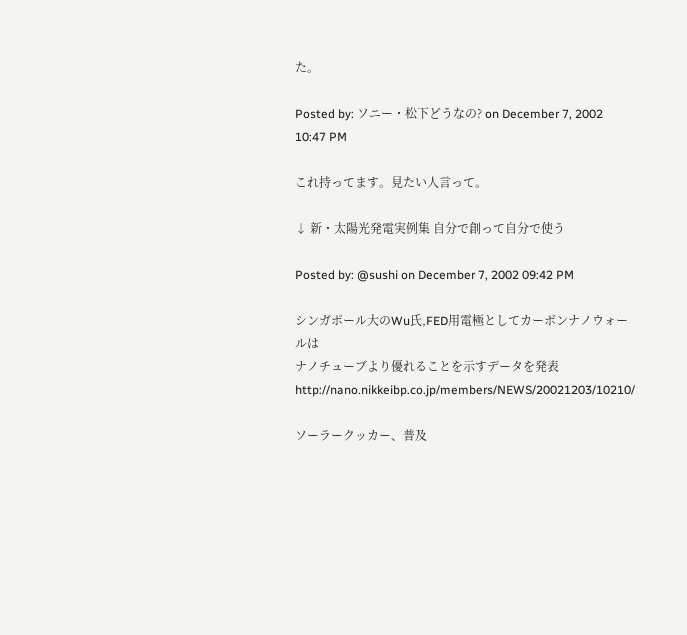た。

Posted by: ソニー・松下どうなの? on December 7, 2002 10:47 PM

これ持ってます。見たい人言って。

↓ 新・太陽光発電実例集 自分で創って自分で使う

Posted by: @sushi on December 7, 2002 09:42 PM

シンガポール大のWu氏,FED用電極としてカーボンナノウォールは
ナノチューブより優れることを示すデータを発表
http://nano.nikkeibp.co.jp/members/NEWS/20021203/10210/

ソーラークッカー、普及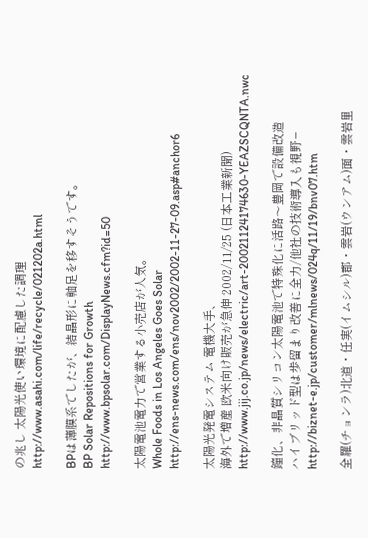の兆し 太陽光使い環境に配慮した調理
http://www.asahi.com/life/recycle/021202a.html

BPは薄膜系でしたが、結晶形に軸足を移すそうです。
BP Solar Repositions for Growth
http://www.bpsolar.com/DisplayNews.cfm?id=50

太陽電池電力で営業する小売店が人気。
Whole Foods in Los Angeles Goes Solar
http://ens-news.com/ens/nov2002/2002-11-27-09.asp#anchor6

太陽光発電システム 電機大手、
海外で増産 欧米向け販売が急伸 2002/11/25 (日本工業新聞)
http://www.jij.co.jp/news/electric/art-20021124174630-YEAZSCQNTA.nwc

鐘化、非晶質シリコン太陽電池で特殊化に活路〜豊岡で設備改造
ハイブリッド型は歩留まり改善に全力/他社の技術導入も視野−
http://biznet-e.jp/customer/mlnews/024q/11/19/bnv07.htm

全羅(チョンラ)北道・任実(イムシル)郡・雲岩(ウンアム)面・雲岩里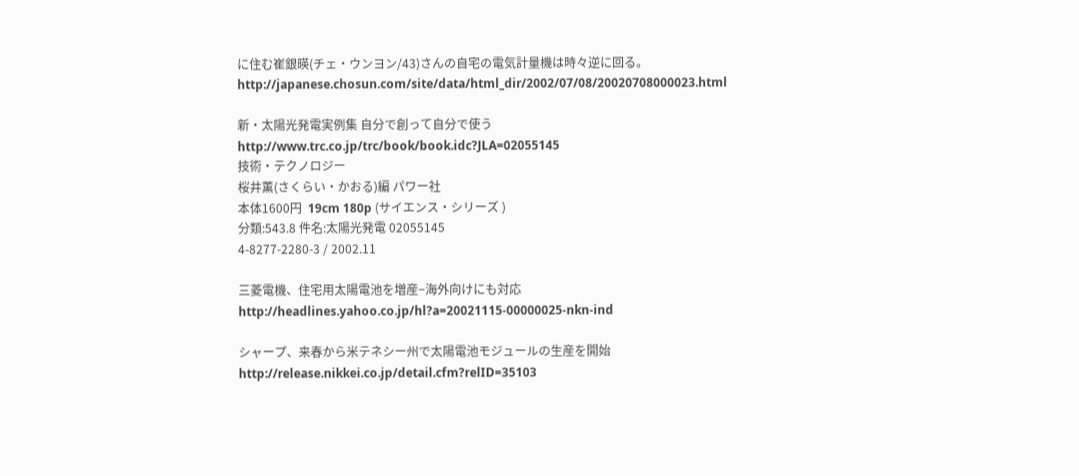に住む崔銀暎(チェ・ウンヨン/43)さんの自宅の電気計量機は時々逆に回る。
http://japanese.chosun.com/site/data/html_dir/2002/07/08/20020708000023.html

新・太陽光発電実例集 自分で創って自分で使う
http://www.trc.co.jp/trc/book/book.idc?JLA=02055145
技術・テクノロジー
桜井薫(さくらい・かおる)編 パワー社
本体1600円  19cm 180p (サイエンス・シリーズ )
分類:543.8 件名:太陽光発電 02055145
4-8277-2280-3 / 2002.11

三菱電機、住宅用太陽電池を増産−海外向けにも対応
http://headlines.yahoo.co.jp/hl?a=20021115-00000025-nkn-ind

シャープ、来春から米テネシー州で太陽電池モジュールの生産を開始
http://release.nikkei.co.jp/detail.cfm?relID=35103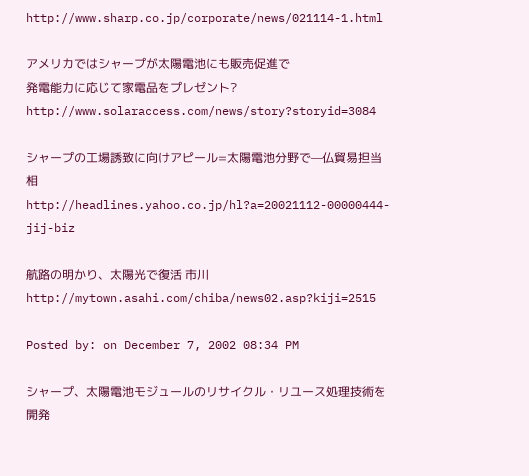http://www.sharp.co.jp/corporate/news/021114-1.html

アメリカではシャープが太陽電池にも販売促進で
発電能力に応じて家電品をプレゼント?
http://www.solaraccess.com/news/story?storyid=3084

シャープの工場誘致に向けアピール=太陽電池分野で—仏貿易担当相
http://headlines.yahoo.co.jp/hl?a=20021112-00000444-jij-biz

航路の明かり、太陽光で復活 市川
http://mytown.asahi.com/chiba/news02.asp?kiji=2515

Posted by: on December 7, 2002 08:34 PM

シャープ、太陽電池モジュールのリサイクル・リユース処理技術を開発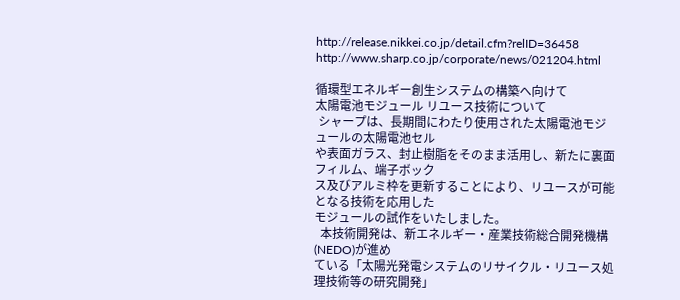http://release.nikkei.co.jp/detail.cfm?relID=36458
http://www.sharp.co.jp/corporate/news/021204.html

循環型エネルギー創生システムの構築へ向けて
太陽電池モジュール リユース技術について
 シャープは、長期間にわたり使用された太陽電池モジュールの太陽電池セル
や表面ガラス、封止樹脂をそのまま活用し、新たに裏面フィルム、端子ボック
ス及びアルミ枠を更新することにより、リユースが可能となる技術を応用した
モジュールの試作をいたしました。
  本技術開発は、新エネルギー・産業技術総合開発機構(NEDO)が進め
ている「太陽光発電システムのリサイクル・リユース処理技術等の研究開発」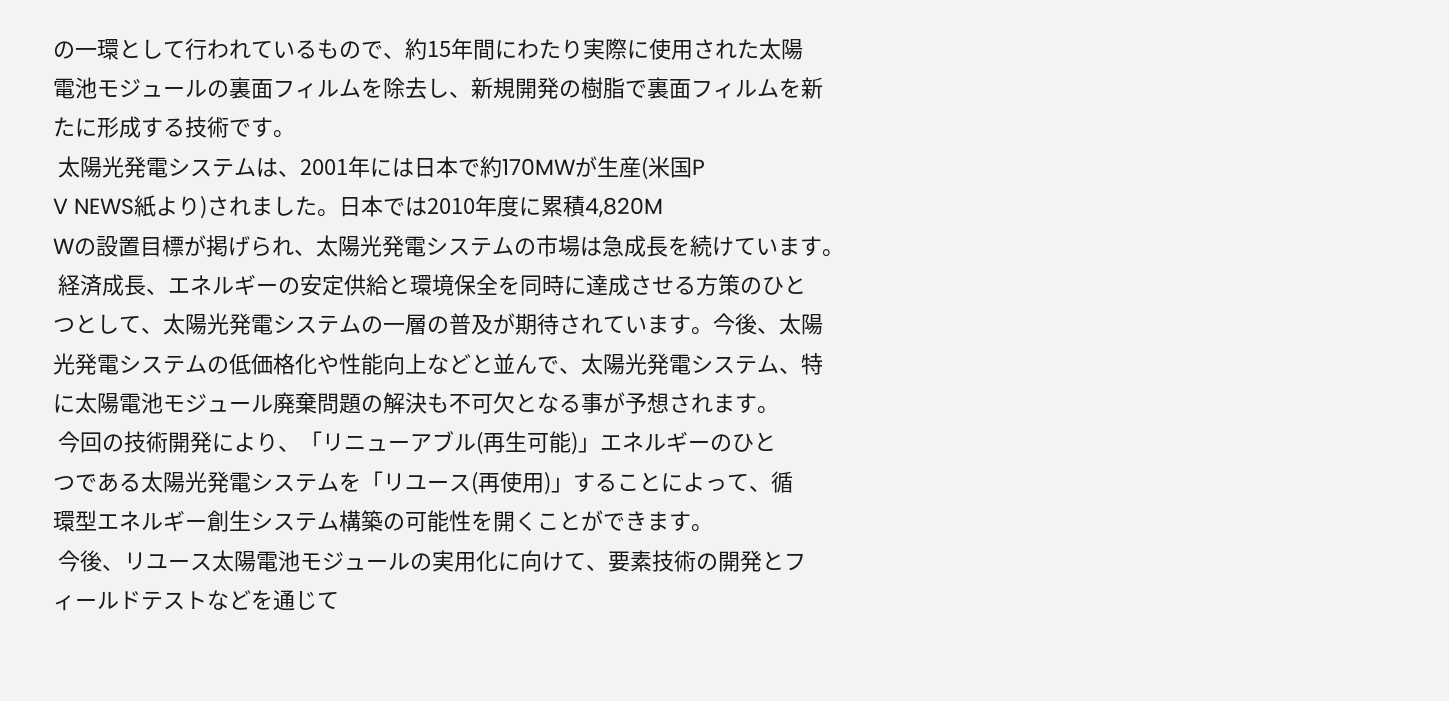の一環として行われているもので、約15年間にわたり実際に使用された太陽
電池モジュールの裏面フィルムを除去し、新規開発の樹脂で裏面フィルムを新
たに形成する技術です。
 太陽光発電システムは、2001年には日本で約170MWが生産(米国P
V NEWS紙より)されました。日本では2010年度に累積4,820M
Wの設置目標が掲げられ、太陽光発電システムの市場は急成長を続けています。
 経済成長、エネルギーの安定供給と環境保全を同時に達成させる方策のひと
つとして、太陽光発電システムの一層の普及が期待されています。今後、太陽
光発電システムの低価格化や性能向上などと並んで、太陽光発電システム、特
に太陽電池モジュール廃棄問題の解決も不可欠となる事が予想されます。
 今回の技術開発により、「リニューアブル(再生可能)」エネルギーのひと
つである太陽光発電システムを「リユース(再使用)」することによって、循
環型エネルギー創生システム構築の可能性を開くことができます。
 今後、リユース太陽電池モジュールの実用化に向けて、要素技術の開発とフ
ィールドテストなどを通じて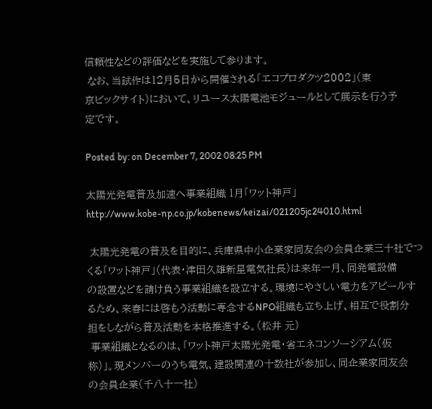信頼性などの評価などを実施して参ります。
 なお、当試作は12月5日から開催される「エコプロダクツ2002」(東
京ビックサイト)において、リユース太陽電池モジュールとして展示を行う予
定です。

Posted by: on December 7, 2002 08:25 PM

太陽光発電普及加速へ事業組織 1月「ワット神戸」
http://www.kobe-np.co.jp/kobenews/keizai/021205jc24010.html

 太陽光発電の普及を目的に、兵庫県中小企業家同友会の会員企業三十社でつ
くる「ワット神戸」(代表・津田久雄新星電気社長)は来年一月、同発電設備
の設置などを請け負う事業組織を設立する。環境にやさしい電力をアピールす
るため、来春には啓もう活動に専念するNPO組織も立ち上げ、相互で役割分
担をしながら普及活動を本格推進する。(松井 元)
 事業組織となるのは、「ワット神戸太陽光発電・省エネコンソーシアム(仮
称)」。現メンバーのうち電気、建設関連の十数社が参加し、同企業家同友会
の会員企業(千八十一社)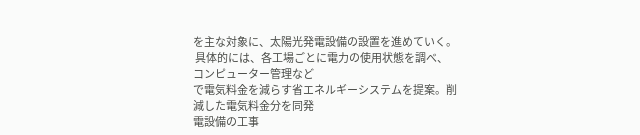を主な対象に、太陽光発電設備の設置を進めていく。
 具体的には、各工場ごとに電力の使用状態を調べ、コンピューター管理など
で電気料金を減らす省エネルギーシステムを提案。削減した電気料金分を同発
電設備の工事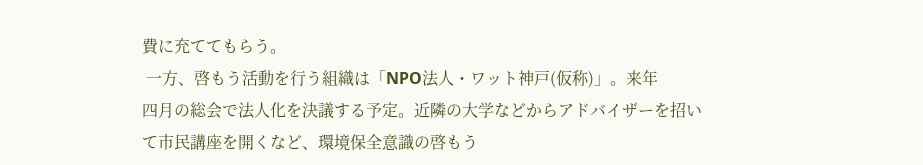費に充ててもらう。
 一方、啓もう活動を行う組織は「NPO法人・ワット神戸(仮称)」。来年
四月の総会で法人化を決議する予定。近隣の大学などからアドバイザーを招い
て市民講座を開くなど、環境保全意識の啓もう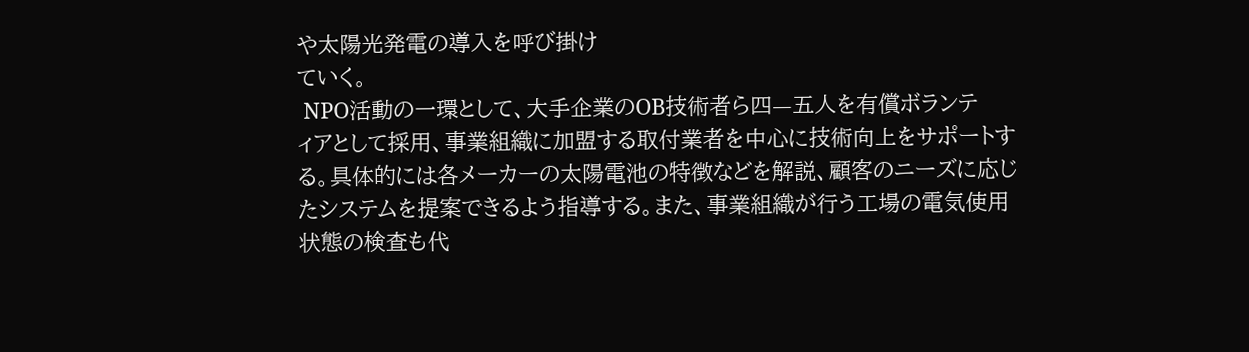や太陽光発電の導入を呼び掛け
ていく。
 NPO活動の一環として、大手企業のOB技術者ら四—五人を有償ボランテ
ィアとして採用、事業組織に加盟する取付業者を中心に技術向上をサポートす
る。具体的には各メーカーの太陽電池の特徴などを解説、顧客のニーズに応じ
たシステムを提案できるよう指導する。また、事業組織が行う工場の電気使用
状態の検査も代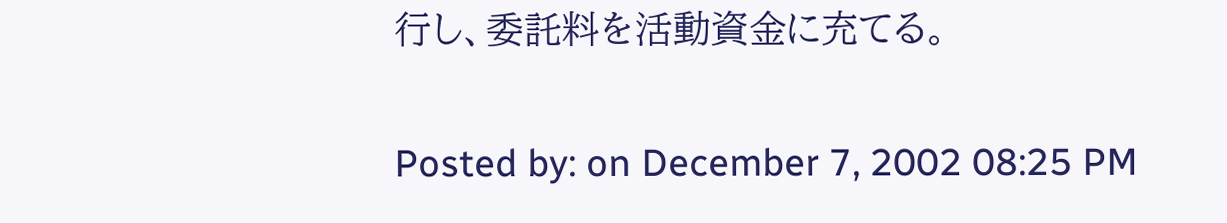行し、委託料を活動資金に充てる。

Posted by: on December 7, 2002 08:25 PM